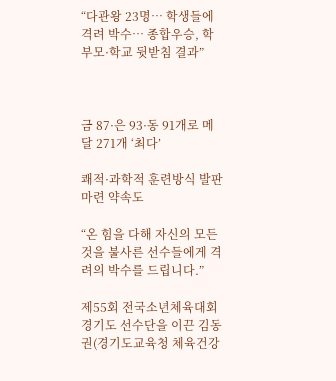“다관왕 23명… 학생들에 격려 박수… 종합우승, 학부모·학교 뒷받침 결과”



금 87·은 93·동 91개로 메달 271개 ‘최다’

쾌적·과학적 훈련방식 발판 마련 약속도

“온 힘을 다해 자신의 모든 것을 불사른 선수들에게 격려의 박수를 드립니다.”

제55회 전국소년체육대회 경기도 선수단을 이끈 김동권(경기도교육청 체육건강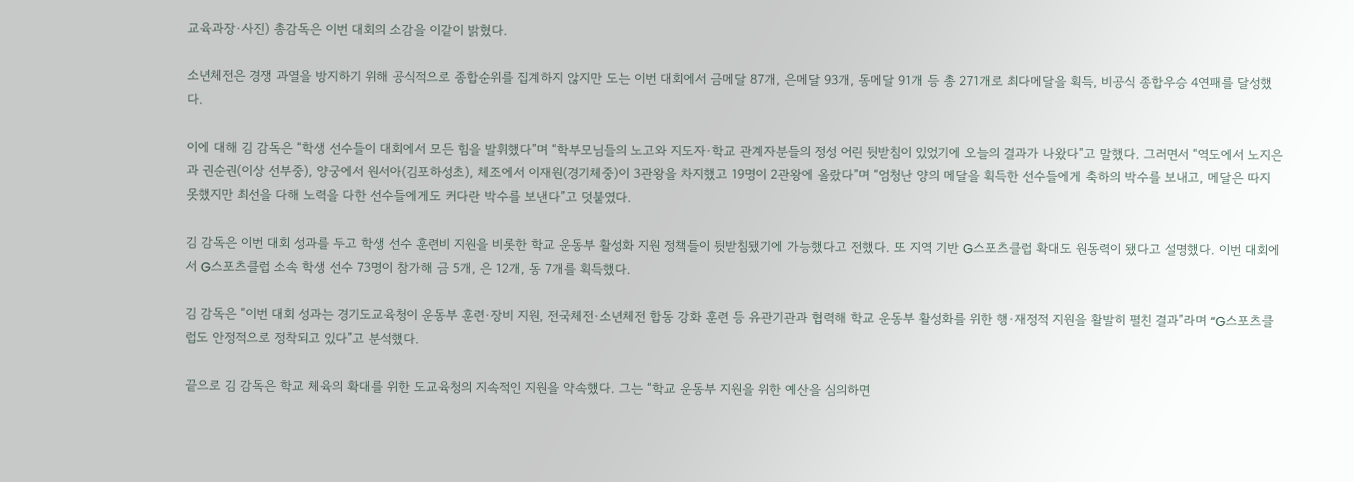교육과장·사진) 총감독은 이번 대회의 소감을 이같이 밝혔다.

소년체전은 경쟁 과열을 방지하기 위해 공식적으로 종합순위를 집계하지 않지만 도는 이번 대회에서 금메달 87개, 은메달 93개, 동메달 91개 등 총 271개로 최다메달을 획득, 비공식 종합우승 4연패를 달성했다.

이에 대해 김 감독은 “학생 선수들이 대회에서 모든 힘을 발휘했다”며 “학부모님들의 노고와 지도자·학교 관계자분들의 정성 어린 뒷받침이 있었기에 오늘의 결과가 나왔다”고 말했다. 그러면서 “역도에서 노지은과 권순권(이상 선부중), 양궁에서 원서아(김포하성초), 체조에서 이재원(경기체중)이 3관왕을 차지했고 19명이 2관왕에 올랐다”며 “엄청난 양의 메달을 획득한 선수들에게 축하의 박수를 보내고, 메달은 따지 못했지만 최선을 다해 노력을 다한 선수들에게도 커다란 박수를 보낸다”고 덧붙였다.

김 감독은 이번 대회 성과를 두고 학생 선수 훈련비 지원을 비롯한 학교 운동부 활성화 지원 정책들이 뒷받침됐기에 가능했다고 전했다. 또 지역 기반 G스포츠클럽 확대도 원동력이 됐다고 설명했다. 이번 대회에서 G스포츠클럽 소속 학생 선수 73명이 참가해 금 5개, 은 12개, 동 7개를 획득했다.

김 감독은 “이번 대회 성과는 경기도교육청이 운동부 훈련·장비 지원, 전국체전·소년체전 합동 강화 훈련 등 유관기관과 협력해 학교 운동부 활성화를 위한 행·재정적 지원을 활발히 펼친 결과”라며 “G스포츠클럽도 안정적으로 정착되고 있다”고 분석했다.

끝으로 김 감독은 학교 체육의 확대를 위한 도교육청의 지속적인 지원을 약속했다. 그는 “학교 운동부 지원을 위한 예산을 심의하면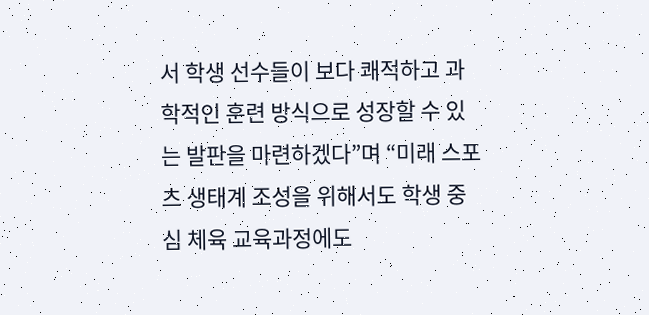서 학생 선수들이 보다 쾌적하고 과학적인 훈련 방식으로 성장할 수 있는 발판을 마련하겠다”며 “미래 스포츠 생태계 조성을 위해서도 학생 중심 체육 교육과정에도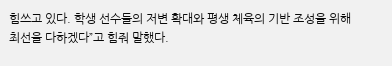힘쓰고 있다. 학생 선수들의 저변 확대와 평생 체육의 기반 조성을 위해 최선을 다하겠다”고 힘줘 말했다.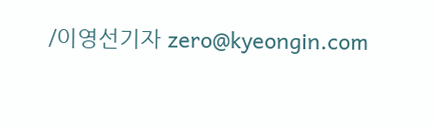/이영선기자 zero@kyeongin.com